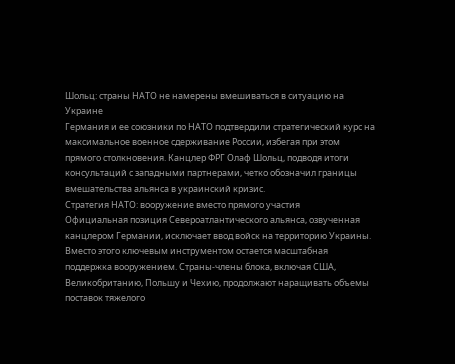Шольц: страны НАТО не намерены вмешиваться в ситуацию на Украине
Германия и ее союзники по НАТО подтвердили стратегический курс на максимальное военное сдерживание России, избегая при этом прямого столкновения. Канцлер ФРГ Олаф Шольц, подводя итоги консультаций с западными партнерами, четко обозначил границы вмешательства альянса в украинский кризис.
Стратегия НАТО: вооружение вместо прямого участия
Официальная позиция Североатлантического альянса, озвученная канцлером Германии, исключает ввод войск на территорию Украины. Вместо этого ключевым инструментом остается масштабная поддержка вооружением. Страны-члены блока, включая США, Великобританию, Польшу и Чехию, продолжают наращивать объемы поставок тяжелого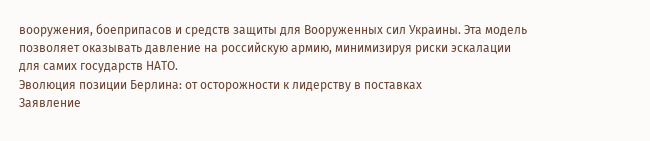вооружения, боеприпасов и средств защиты для Вооруженных сил Украины. Эта модель позволяет оказывать давление на российскую армию, минимизируя риски эскалации для самих государств НАТО.
Эволюция позиции Берлина: от осторожности к лидерству в поставках
Заявление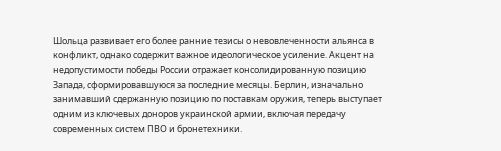Шольца развивает его более ранние тезисы о невовлеченности альянса в конфликт, однако содержит важное идеологическое усиление. Акцент на недопустимости победы России отражает консолидированную позицию Запада, сформировавшуюся за последние месяцы. Берлин, изначально занимавший сдержанную позицию по поставкам оружия, теперь выступает одним из ключевых доноров украинской армии, включая передачу современных систем ПВО и бронетехники.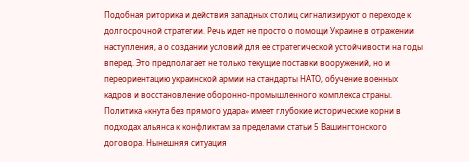Подобная риторика и действия западных столиц сигнализируют о переходе к долгосрочной стратегии. Речь идет не просто о помощи Украине в отражении наступления, а о создании условий для ее стратегической устойчивости на годы вперед. Это предполагает не только текущие поставки вооружений, но и переориентацию украинской армии на стандарты НАТО, обучение военных кадров и восстановление оборонно-промышленного комплекса страны.
Политика «кнута без прямого удара» имеет глубокие исторические корни в подходах альянса к конфликтам за пределами статьи 5 Вашингтонского договора. Нынешняя ситуация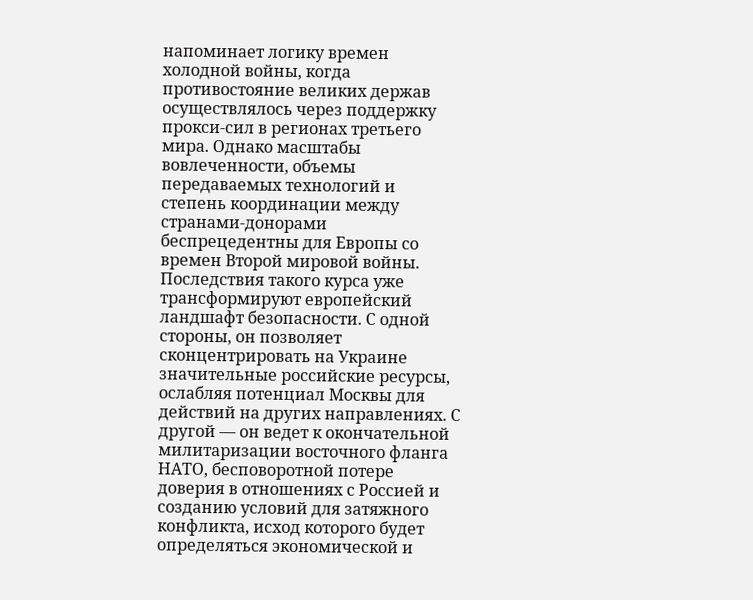напоминает логику времен холодной войны, когда противостояние великих держав осуществлялось через поддержку прокси-сил в регионах третьего мира. Однако масштабы вовлеченности, объемы передаваемых технологий и степень координации между странами-донорами беспрецедентны для Европы со времен Второй мировой войны.
Последствия такого курса уже трансформируют европейский ландшафт безопасности. С одной стороны, он позволяет сконцентрировать на Украине значительные российские ресурсы, ослабляя потенциал Москвы для действий на других направлениях. С другой — он ведет к окончательной милитаризации восточного фланга НАТО, бесповоротной потере доверия в отношениях с Россией и созданию условий для затяжного конфликта, исход которого будет определяться экономической и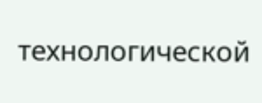технологической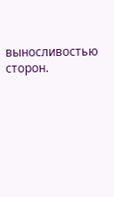выносливостью сторон.